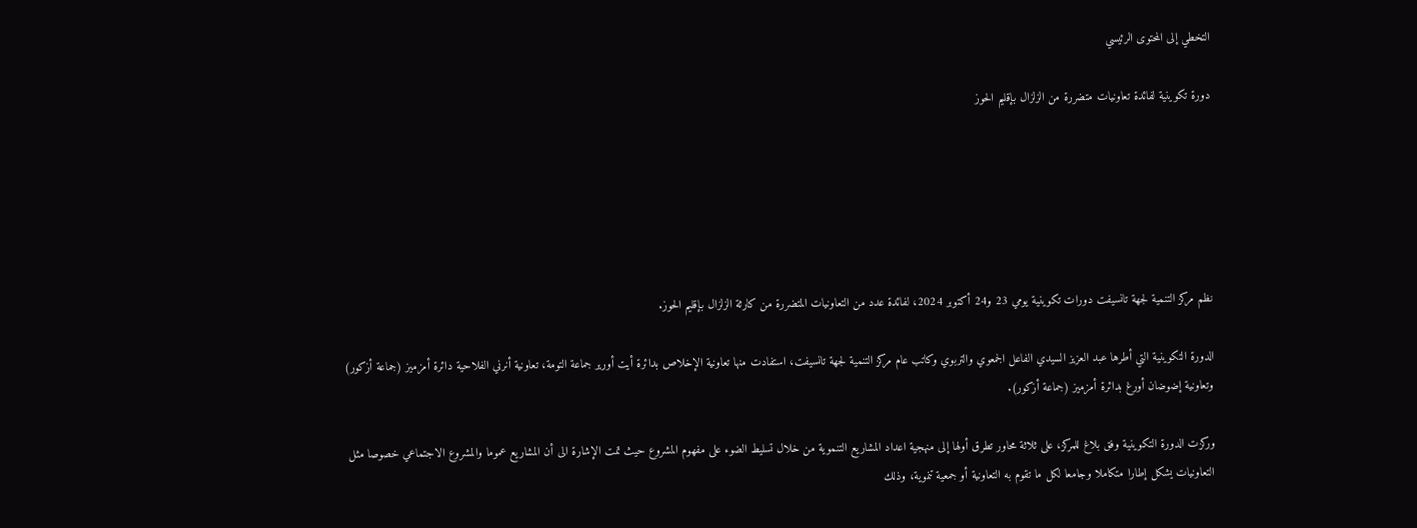التخطي إلى المحتوى الرئيسي

دورة تكوينية لفائدة تعاونيات متضررة من الزلزال بإقليم الحوز






نظم مركز التنمية لجهة تانسيفت دورات تكوينية يومي 23 و24 أكتوبر 2024، لفائدة عدد من التعاونيات المتضررة من كارثة الزلزال بإقليم الحوز.

الدورة التكوينية التي أطرها عبد العزيز السيدي الفاعل الجمعوي والتربوي وكاتب عام مركز التنمية لجهة تانسيفت، استفادت منها تعاونية الإخلاص بدائرة أيت أورير جماعة التومة، تعاونية أنرني الفلاحية دائرة أمزميز (جماعة أزكور) وتعاونية إضوضان أورغ بدائرة أمزميز (جماعة أزكور).

وركزت الدورة التكوينية وفق بلاغ للمركز، على ثلاثة محاور تطرق أولها إلى منهجية اعداد المشاريع التنموية من خلال تسليط الضوء على مفهوم المشروع حيث تمت الإشارة الى أن المشاريع عموما والمشروع الاجتماعي خصوصا مثل التعاونيات يشكل إطارا متكاملا وجامعا لكل ما تقوم به التعاونية أو جمعية تنموية، وذلك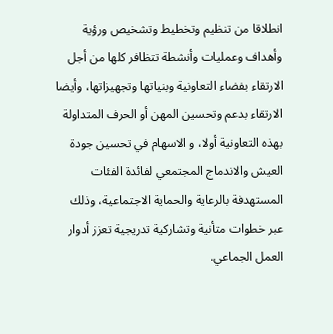انطلاقا من تنظيم وتخطيط وتشخيص ورؤية وأهداف وعمليات وأنشطة تتظافر كلها من أجل الارتقاء بفضاء التعاونية وبنياتها وتجهيزاتها، وأيضا الارتقاء بدعم وتحسين المهن أو الحرف المتداولة بهذه التعاونية أولا، و الاسهام في تحسين جودة العيش والاندماج المجتمعي لفائدة الفئات المستهدفة بالرعاية والحماية الاجتماعية، وذلك عبر خطوات متأنية وتشاركية تدريجية تعزز أدوار العمل الجماعي.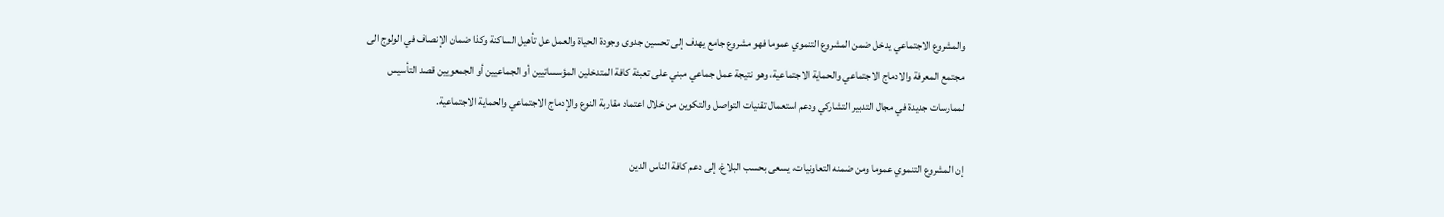والمشروع الاجتماعي يدخل ضمن المشروع التنموي عموما فهو مشروع جامع يهدف إلى تحسين جدوى وجودة الحياة والعمل عل تأهيل الساكنة وكذا ضمان الإنصاف في الولوج الى مجتمع المعرفة والادماج الاجتماعي والحماية الاجتماعية، وهو نتيجة عمل جماعي مبني على تعبئة كافة المتدخلين المؤسساتيين أو الجماعيين أو الجمعويين قصد التأسيس لممارسات جديدة في مجال التدبير التشاركي ودعم استعمال تقنيات التواصل والتكوين من خلال اعتماد مقاربة النوع والإدماج الاجتماعي والحماية الاجتماعية.

إن المشروع التنموي عموما ومن ضمنه التعاونيات، يسعى بحسب البلاغ، إلى دعم كافة الناس الدين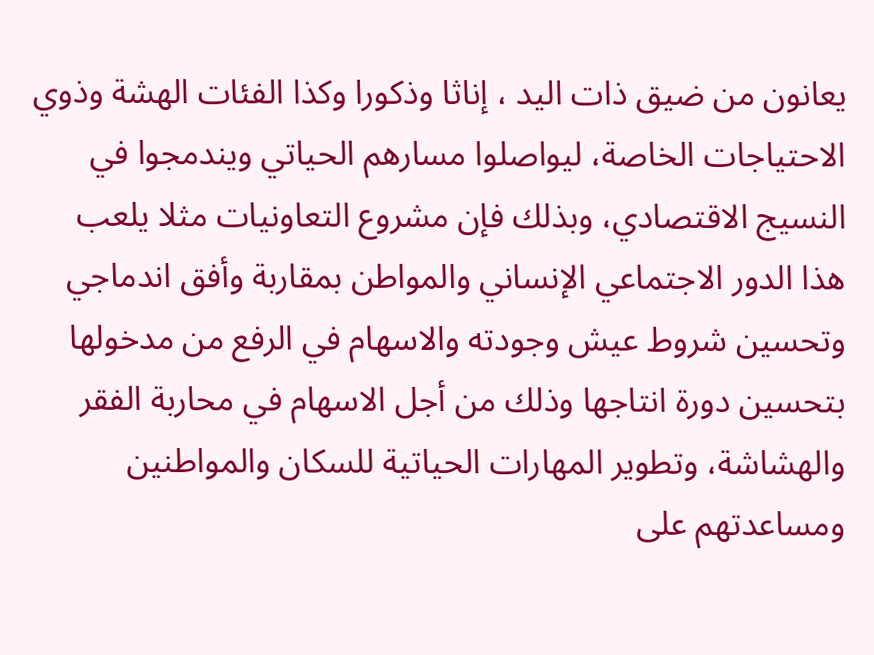يعانون من ضيق ذات اليد ، إناثا وذكورا وكذا الفئات الهشة وذوي الاحتياجات الخاصة، ليواصلوا مسارهم الحياتي ويندمجوا في النسيج الاقتصادي، وبذلك فإن مشروع التعاونيات مثلا يلعب هذا الدور الاجتماعي الإنساني والمواطن بمقاربة وأفق اندماجي وتحسين شروط عيش وجودته والاسهام في الرفع من مدخولها بتحسين دورة انتاجها وذلك من أجل الاسهام في محاربة الفقر والهشاشة، وتطوير المهارات الحياتية للسكان والمواطنين ومساعدتهم على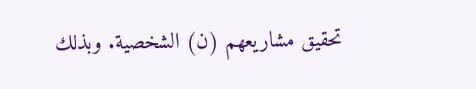تحقيق مشاريعهم (ن) الشخصية. وبذلك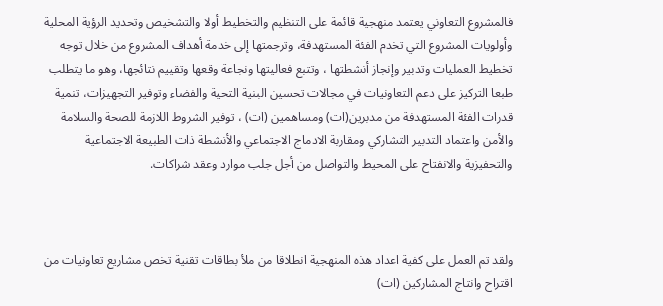فالمشروع التعاوني يعتمد منهجية قائمة على التنظيم والتخطيط أولا والتشخيص وتحديد الرؤية المحلية وأولويات المشروع التي تخدم الفئة المستهدفة، وترجمتها إلى خدمة أهداف المشروع من خلال توجه تخطيط العمليات وتدبير وإنجاز أنشطتها ، وتتبع فعاليتها ونجاعة وقعها وتقييم نتائجها، وهو ما يتطلب طبعا التركيز على دعم التعاونيات في مجالات تحسين البنية التحية والفضاء وتوفير التجهيزات، تنمية قدرات الفئة المستهدفة من مدبرين(ات) ومساهمين (ات) ، توفير الشروط اللازمة للصحة والسلامة والأمن واعتماد التدبير التشاركي ومقاربة الادماج الاجتماعي والأنشطة ذات الطبيعة الاجتماعية والتحفيزية والانفتاح على المحيط والتواصل من أجل جلب موارد وعقد شراكات.



ولقد تم العمل على كفية اعداد هذه المنهجية انطلاقا من ملأ بطاقات تقنية تخص مشاريع تعاونيات من اقتراح وانتاج المشاركين (ات)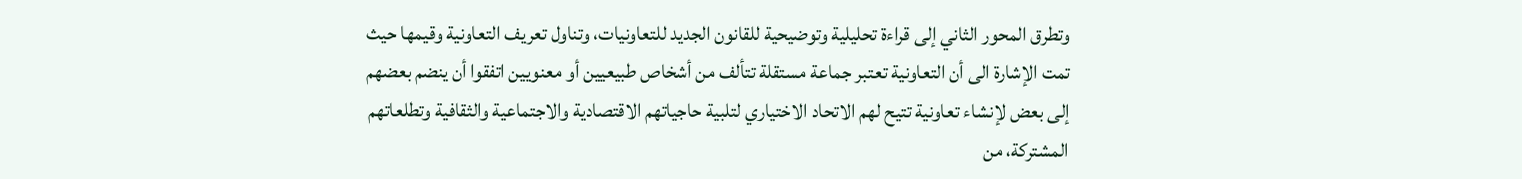وتطرق المحور الثاني إلى قراءة تحليلية وتوضيحية للقانون الجديد للتعاونيات، وتناول تعريف التعاونية وقيمها حيث تمت الإشارة الى أن التعاونية تعتبر جماعة مستقلة تتألف من أشخاص طبيعيين أو معنويين اتفقوا أن ينضم بعضهم إلى بعض لإنشاء تعاونية تتيح لهم الاتحاد الاختياري لتلبية حاجياتهم الاقتصادية والاجتماعية والثقافية وتطلعاتهم المشتركة، من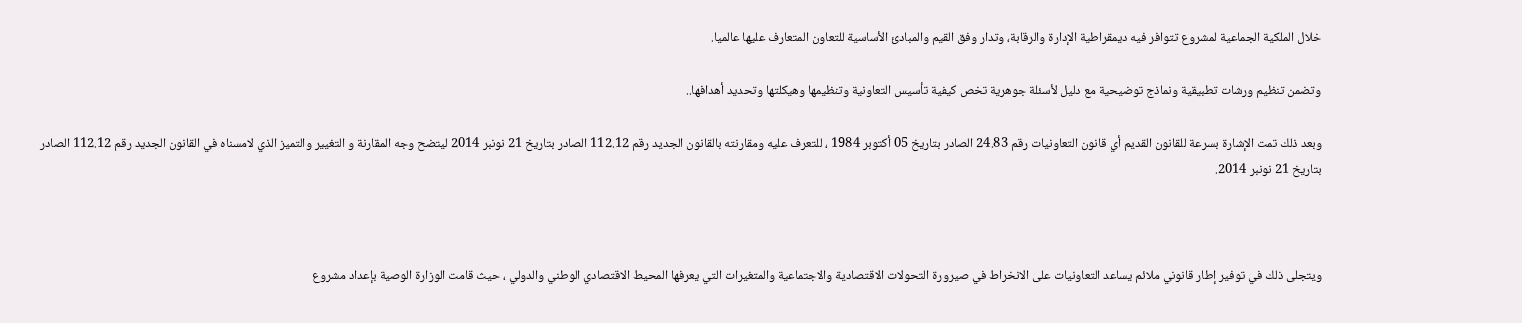خلال الملكية الجماعية لمشروع تتوافر فيه ديمقراطية الإدارة والرقابة، وتدار وفق القيم والمبادئ الأساسية للتعاون المتعارف عليها عالميا.

وتضمن تنظيم ورشات تطبيقية ونماذج توضيحية مع دليل لأسئلة جوهرية تخص كيفية تأسيس التعاونية وتنظيمها وهيكلتها وتحديد أهدافها..

وبعد ذلك تمت الإشارة بسرعة للقانون القديم أي قانون التعاونيات رقم 24.83 الصادر بتاريخ 05 أكتوبر 1984 ، للتعرف عليه ومقارنته بالقانون الجديد رقم 112.12 الصادر بتاريخ 21 نونبر 2014 ليتضح وجه المقارنة و التغيير والتميز الذي لامسناه في القانون الجديد رقم 112.12 الصادر بتاريخ 21 نونبر 2014.



ويتجلى ذلك في توفير إطار قانوني ملائم يساعد التعاونيات على الانخراط في صيرورة التحولات الاقتصادية والاجتماعية والمتغيرات التي يعرفها المحيط الاقتصادي الوطني والدولي ، حيث قامت الوزارة الوصية بإعداد مشروع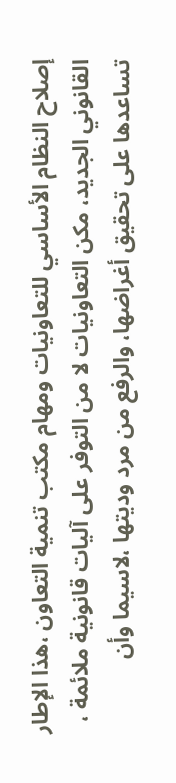إصلاح النظام الأساسي للتعاونيات ومهام مكتب تنمية التعاون ،هذا الإطار القانوني الجديد، مكن التعاونيات لا من التوفر على آليات قانونية ملائمة ، تساعدها على تحقيق أغراضها، والرفع من مرد وديتها ،لاسيما وأن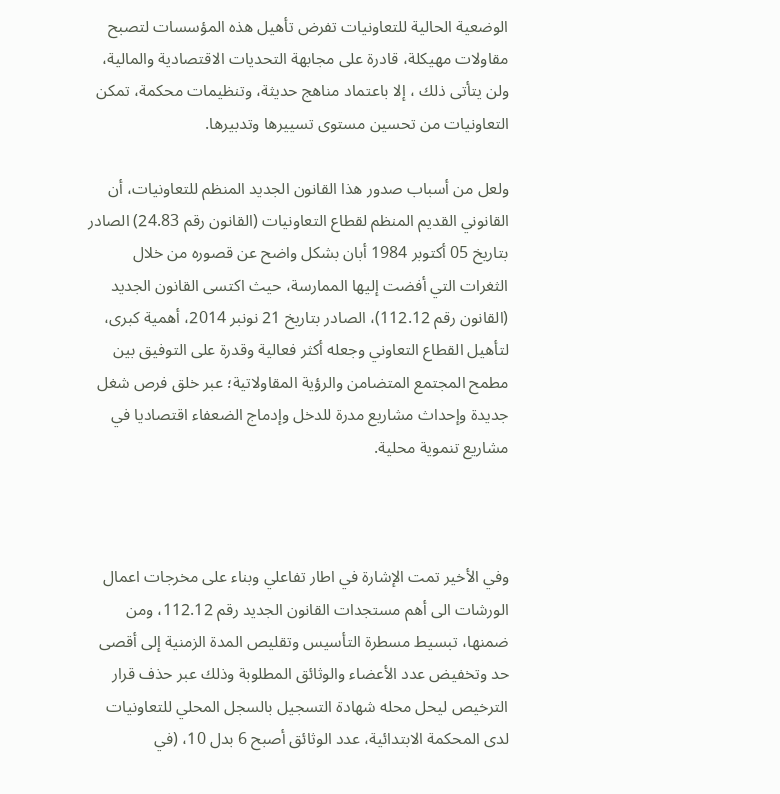الوضعية الحالية للتعاونيات تفرض تأهيل هذه المؤسسات لتصبح مقاولات مهيكلة، قادرة على مجابهة التحديات الاقتصادية والمالية، ولن يتأتى ذلك ، إلا باعتماد مناهج حديثة، وتنظيمات محكمة، تمكن التعاونيات من تحسين مستوى تسييرها وتدبيرها.

ولعل من أسباب صدور هذا القانون الجديد المنظم للتعاونيات، أن القانوني القديم المنظم لقطاع التعاونيات (القانون رقم 24.83) الصادر بتاريخ 05 أكتوبر 1984 أبان بشكل واضح عن قصوره من خلال الثغرات التي أفضت إليها الممارسة، حيث اكتسى القانون الجديد (القانون رقم 112.12)، الصادر بتاريخ 21 نونبر 2014، أهمية كبرى، لتأهيل القطاع التعاوني وجعله أكثر فعالية وقدرة على التوفيق بين مطمح المجتمع المتضامن والرؤية المقاولاتية؛ عبر خلق فرص شغل جديدة وإحداث مشاريع مدرة للدخل وإدماج الضعفاء اقتصاديا في مشاريع تنموية محلية.



وفي الأخير تمت الإشارة في اطار تفاعلي وبناء على مخرجات اعمال الورشات الى أهم مستجدات القانون الجديد رقم 112.12، ومن ضمنها، تبسيط مسطرة التأسيس وتقليص المدة الزمنية إلى أقصى حد وتخفيض عدد الأعضاء والوثائق المطلوبة وذلك عبر حذف قرار الترخيص ليحل محله شهادة التسجيل بالسجل المحلي للتعاونيات لدى المحكمة الابتدائية، عدد الوثائق أصبح 6 بدل 10، (في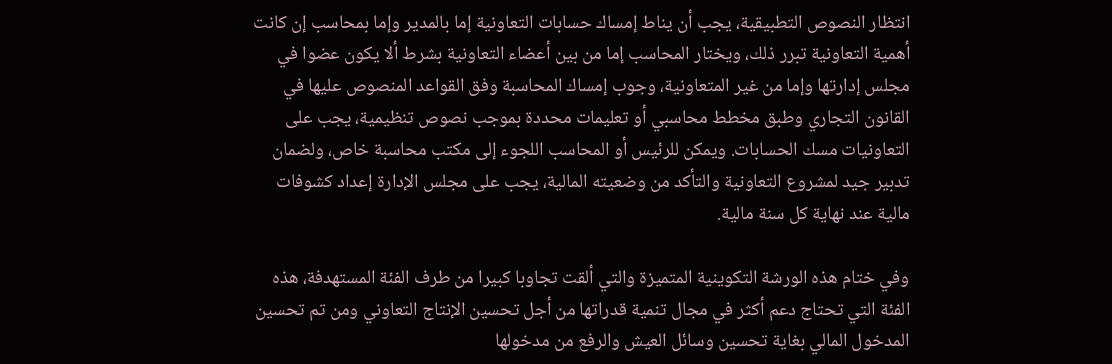انتظار النصوص التطبيقية، يجب أن يناط إمساك حسابات التعاونية إما بالمدير وإما بمحاسب إن كانت أهمية التعاونية تبرر ذلك، ويختار المحاسب إما من بين أعضاء التعاونية بشرط ألا يكون عضوا في مجلس إدارتها وإما من غير المتعاونية، وجوب إمساك المحاسبة وفق القواعد المنصوص عليها في القانون التجاري وطبق مخطط محاسبي أو تعليمات محددة بموجب نصوص تنظيمية، يجب على التعاونيات مسك الحسابات. ويمكن للرئيس أو المحاسب اللجوء إلى مكتب محاسبة خاص، ولضمان تدبير جيد لمشروع التعاونية والتأكد من وضعيته المالية، يجب على مجلس الإدارة إعداد كشوفات مالية عند نهاية كل سنة مالية.

وفي ختام هذه الورشة التكوينية المتميزة والتي ألقت تجاوبا كبيرا من طرف الفئة المستهدفة، هذه الفئة التي تحتاج دعم أكثر في مجال تنمية قدراتها من أجل تحسين الإنتاج التعاوني ومن تم تحسين المدخول المالي بغاية تحسين وسائل العيش والرفع من مدخولها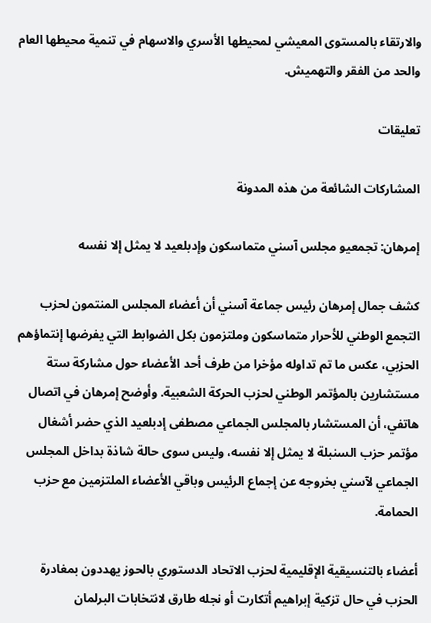والارتقاء بالمستوى المعيشي لمحيطها الأسري والاسهام في تنمية محيطها العام والحد من الفقر والتهميش.

تعليقات

المشاركات الشائعة من هذه المدونة

إمرهان: تجمعيو مجلس آسني متماسكون وإدبلعيد لا يمثل إلا نفسه

كشف جمال إمرهان رئيس جماعة آسني أن أعضاء المجلس المنتمون لحزب التجمع الوطني للأحرار متماسكون وملتزمون بكل الضوابط التي يفرضها إنتماؤهم الحزبي، عكس ما تم تداوله مؤخرا من طرف أحد الأعضاء حول مشاركة ستة مستشارين بالمؤتمر الوطني لحزب الحركة الشعبية. وأوضح إمرهان في اتصال هاتفي، أن المستشار بالمجلس الجماعي مصطفى إدبلعيد الذي حضر أشغال مؤتمر حزب السنبلة لا يمثل إلا نفسه، وليس سوى حالة شاذة بداخل المجلس الجماعي لآسني بخروجه عن إجماع الرئيس وباقي الأعضاء الملتزمين مع حزب الحمامة.

أعضاء بالتنسيقية الإقليمية لحزب الاتحاد الدستوري بالحوز يهددون بمغادرة الحزب في حال تزكية إبراهيم أتكارت أو نجله طارق لانتخابات البرلمان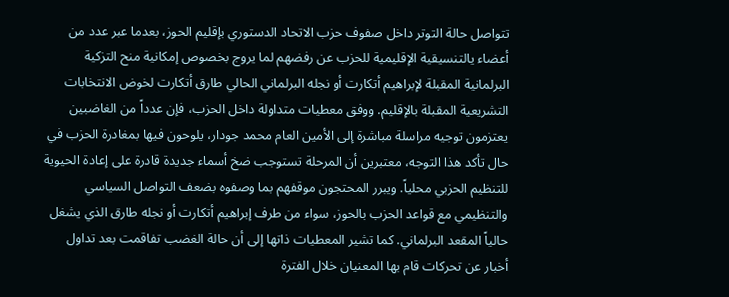تتواصل حالة التوتر داخل صفوف حزب الاتحاد الدستوري بإقليم الحوز، بعدما عبر عدد من أعضاء يالتنسيقية الإقليمية للحزب عن رفضهم لما يروج بخصوص إمكانية منح التزكية البرلمانية المقبلة لإبراهيم أتكارت أو نجله البرلماني الحالي طارق أتكارت لخوض الانتخابات التشريعية المقبلة بالإقليم. ووفق معطيات متداولة داخل الحزب، فإن عدداً من الغاضبين يعتزمون توجيه مراسلة مباشرة إلى الأمين العام محمد جودار، يلوحون فيها بمغادرة الحزب في حال تأكد هذا التوجه، معتبرين أن المرحلة تستوجب ضخ أسماء جديدة قادرة على إعادة الحيوية للتنظيم الحزبي محلياً. ويبرر المحتجون موقفهم بما وصفوه بضعف التواصل السياسي والتنظيمي مع قواعد الحزب بالحوز، سواء من طرف إبراهيم أتكارت أو نجله طارق الذي يشغل حالياً المقعد البرلماني. كما تشير المعطيات ذاتها إلى أن حالة الغضب تفاقمت بعد تداول أخبار عن تحركات قام بها المعنيان خلال الفترة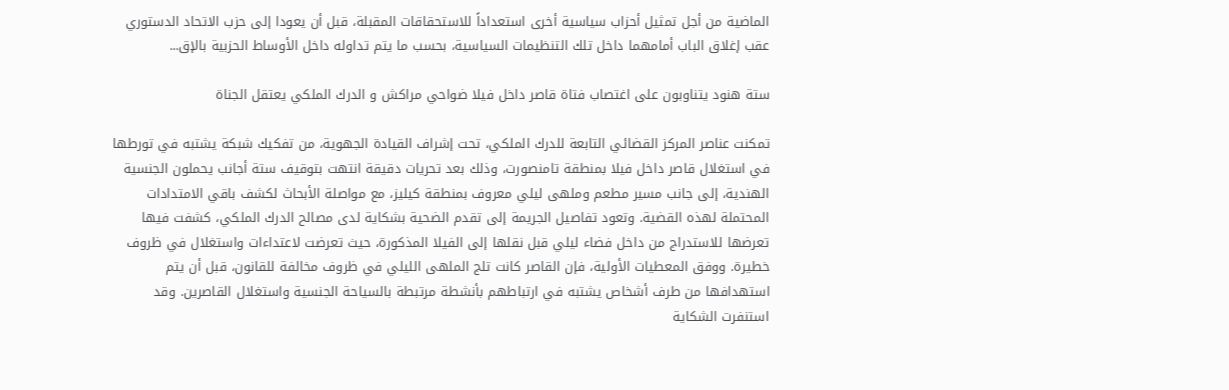الماضية من أجل تمثيل أحزاب سياسية أخرى استعداداً للاستحقاقات المقبلة، قبل أن يعودا إلى حزب الاتحاد الدستوري عقب إغلاق الباب أمامهما داخل تلك التنظيمات السياسية، بحسب ما يتم تداوله داخل الأوساط الحزبية بالإق...

ستة هنود يتناوبون على اغتصاب فتاة قاصر داخل فيلا ضواحي مراكش و الدرك الملكي يعتقل الجناة

تمكنت عناصر المركز القضائي التابعة للدرك الملكي، تحت إشراف القيادة الجهوية، من تفكيك شبكة يشتبه في تورطها في استغلال قاصر داخل فيلا بمنطقة تامنصورت، وذلك بعد تحريات دقيقة انتهت بتوقيف ستة أجانب يحملون الجنسية الهندية، إلى جانب مسير مطعم وملهى ليلي معروف بمنطقة كيليز، مع مواصلة الأبحاث لكشف باقي الامتدادات المحتملة لهذه القضية. وتعود تفاصيل الجريمة إلى تقدم الضحية بشكاية لدى مصالح الدرك الملكي، كشفت فيها تعرضها للاستدراج من داخل فضاء ليلي قبل نقلها إلى الفيلا المذكورة، حيث تعرضت لاعتداءات واستغلال في ظروف خطيرة. ووفق المعطيات الأولية، فإن القاصر كانت تلج الملهى الليلي في ظروف مخالفة للقانون، قبل أن يتم استهدافها من طرف أشخاص يشتبه في ارتباطهم بأنشطة مرتبطة بالسياحة الجنسية واستغلال القاصرين. وقد استنفرت الشكاية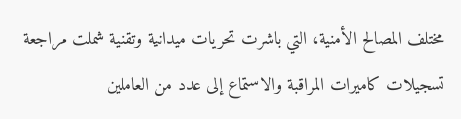مختلف المصالح الأمنية، التي باشرت تحريات ميدانية وتقنية شملت مراجعة تسجيلات كاميرات المراقبة والاستماع إلى عدد من العاملين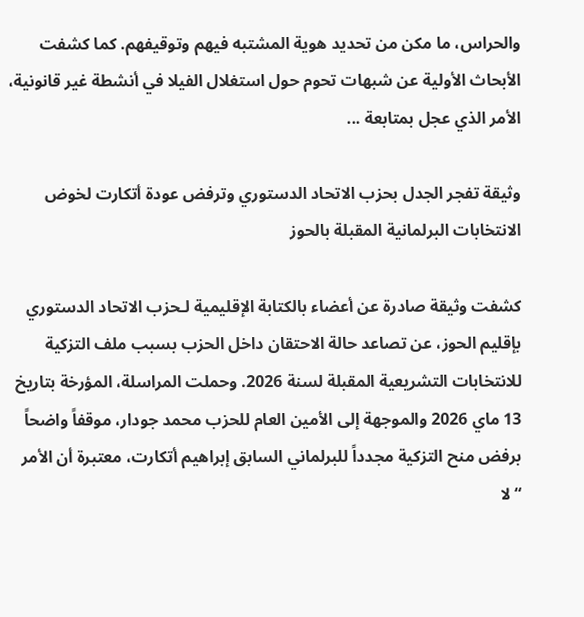والحراس، ما مكن من تحديد هوية المشتبه فيهم وتوقيفهم. كما كشفت الأبحاث الأولية عن شبهات تحوم حول استغلال الفيلا في أنشطة غير قانونية، الأمر الذي عجل بمتابعة ...

وثيقة تفجر الجدل بحزب الاتحاد الدستوري وترفض عودة أتكارت لخوض الانتخابات البرلمانية المقبلة بالحوز

كشفت وثيقة صادرة عن أعضاء بالكتابة الإقليمية لـحزب الاتحاد الدستوري بإقليم الحوز، عن تصاعد حالة الاحتقان داخل الحزب بسبب ملف التزكية للانتخابات التشريعية المقبلة لسنة 2026. وحملت المراسلة، المؤرخة بتاريخ 13 ماي 2026 والموجهة إلى الأمين العام للحزب محمد جودار، موقفاً واضحاً برفض منح التزكية مجدداً للبرلماني السابق إبراهيم أتكارت، معتبرة أن الأمر “لا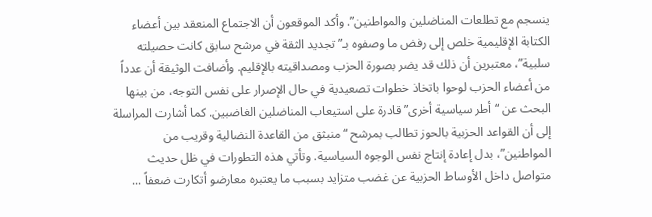ينسجم مع تطلعات المناضلين والمواطنين”. وأكد الموقعون أن الاجتماع المنعقد بين أعضاء الكتابة الإقليمية خلص إلى رفض ما وصفوه بـ”تجديد الثقة في مرشح سابق كانت حصيلته سلبية”، معتبرين أن ذلك قد يضر بصورة الحزب ومصداقيته بالإقليم. وأضافت الوثيقة أن عدداً من أعضاء الحزب لوحوا باتخاذ خطوات تصعيدية في حال الإصرار على نفس التوجه، من بينها البحث عن “أطر سياسية أخرى” قادرة على استيعاب المناضلين الغاضبين. كما أشارت المراسلة إلى أن القواعد الحزبية بالحوز تطالب بمرشح “منبثق من القاعدة النضالية وقريب من المواطنين”، بدل إعادة إنتاج نفس الوجوه السياسية. وتأتي هذه التطورات في ظل حديث متواصل داخل الأوساط الحزبية عن غضب متزايد بسبب ما يعتبره معارضو أتكارت ضعفاً ...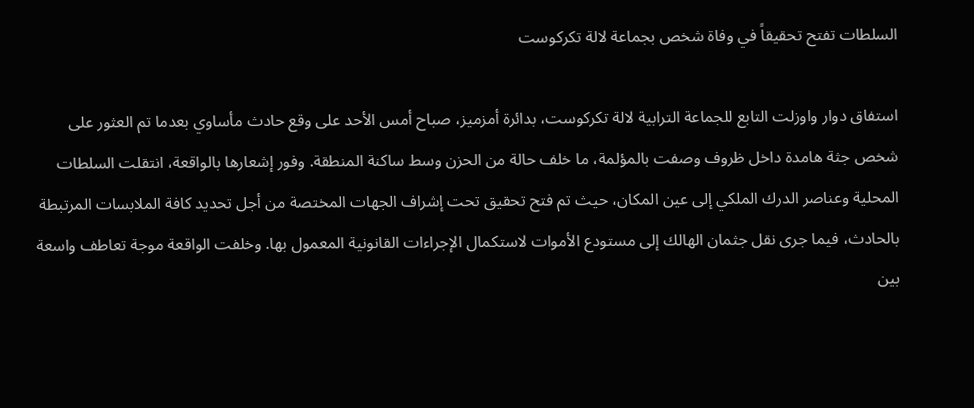السلطات تفتح تحقيقاً في وفاة شخص بجماعة لالة تكركوست

استفاق دوار واوزلت التابع للجماعة الترابية لالة تكركوست، بدائرة أمزميز، صباح أمس الأحد على وقع حادث مأساوي بعدما تم العثور على شخص جثة هامدة داخل ظروف وصفت بالمؤلمة، ما خلف حالة من الحزن وسط ساكنة المنطقة. وفور إشعارها بالواقعة، انتقلت السلطات المحلية وعناصر الدرك الملكي إلى عين المكان، حيث تم فتح تحقيق تحت إشراف الجهات المختصة من أجل تحديد كافة الملابسات المرتبطة بالحادث، فيما جرى نقل جثمان الهالك إلى مستودع الأموات لاستكمال الإجراءات القانونية المعمول بها. وخلفت الواقعة موجة تعاطف واسعة بين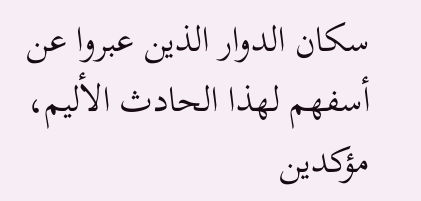سكان الدوار الذين عبروا عن أسفهم لهذا الحادث الأليم، مؤكدين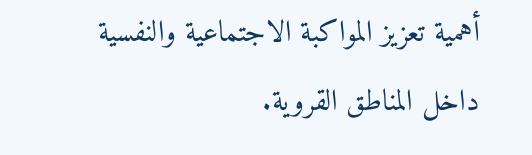أهمية تعزيز المواكبة الاجتماعية والنفسية داخل المناطق القروية.